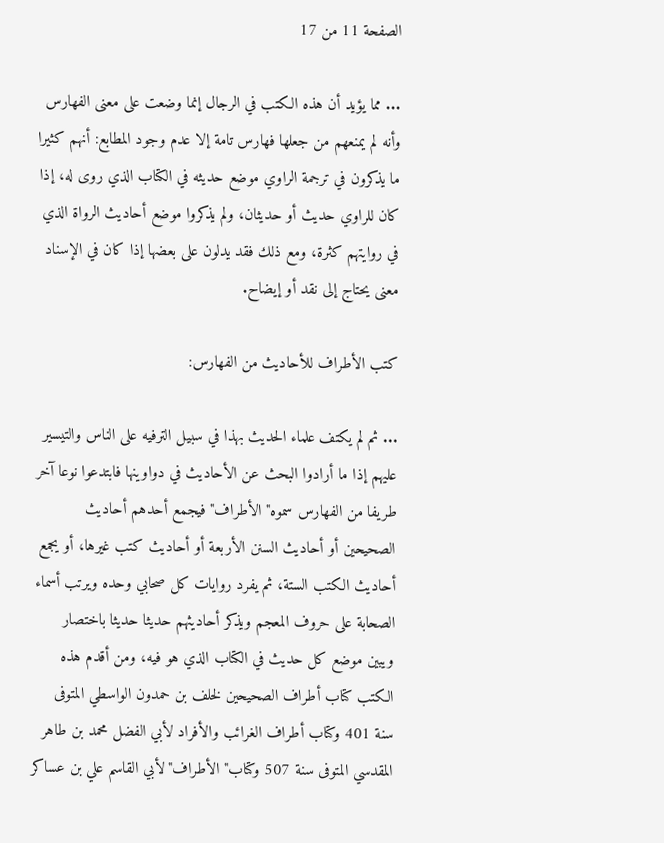الصفحة 11 من 17

... مما يؤيد أن هذه الكتب في الرجال إنما وضعت على معنى الفهارس وأنه لم يمنعهم من جعلها فهارس تامة إلا عدم وجود المطابع: أنهم كثيرا ما يذكرون في ترجمة الراوي موضع حديثه في الكتاب الذي روى له، إذا كان للراوي حديث أو حديثان، ولم يذكروا موضع أحاديث الرواة الذي في روايتهم كثرة، ومع ذلك فقد يدلون على بعضها إذا كان في الإسناد معنى يحتاج إلى نقد أو إيضاح.

كتب الأطراف للأحاديث من الفهارس:

... ثم لم يكتف علماء الحديث بهذا في سبيل الترفيه على الناس والتيسير عليهم إذا ما أرادوا البحث عن الأحاديث في دواوينها فابتدعوا نوعا آخر طريفا من الفهارس سموه"الأطراف"فيجمع أحدهم أحاديث الصحيحين أو أحاديث السنن الأربعة أو أحاديث كتب غيرها، أو يجمع أحاديث الكتب الستة، ثم يفرد روايات كل صحابي وحده ويرتب أسماء الصحابة على حروف المعجم ويذكر أحاديثهم حديثا حديثا باختصار ويبين موضع كل حديث في الكتاب الذي هو فيه، ومن أقدم هذه الكتب كتاب أطراف الصحيحين لخلف بن حمدون الواسطي المتوفى سنة 401 وكتاب أطراف الغرائب والأفراد لأبي الفضل محمد بن طاهر المقدسي المتوفى سنة 507 وكتاب"الأطراف"لأبي القاسم علي بن عساكر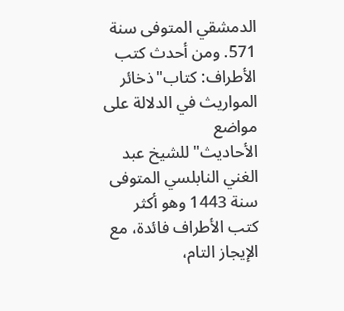الدمشقي المتوفى سنة 571. ومن أحدث كتب الأطراف: كتاب"ذخائر المواريث في الدلالة على مواضع الأحاديث"للشيخ عبد الغني النابلسي المتوفى سنة 1443 وهو أكثر كتب الأطراف فائدة، مع الإيجاز التام،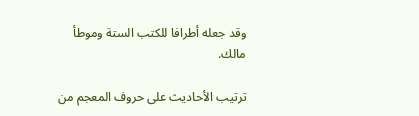وقد جعله أطرافا للكتب الستة وموطأ مالك.

ترتيب الأحاديث على حروف المعجم من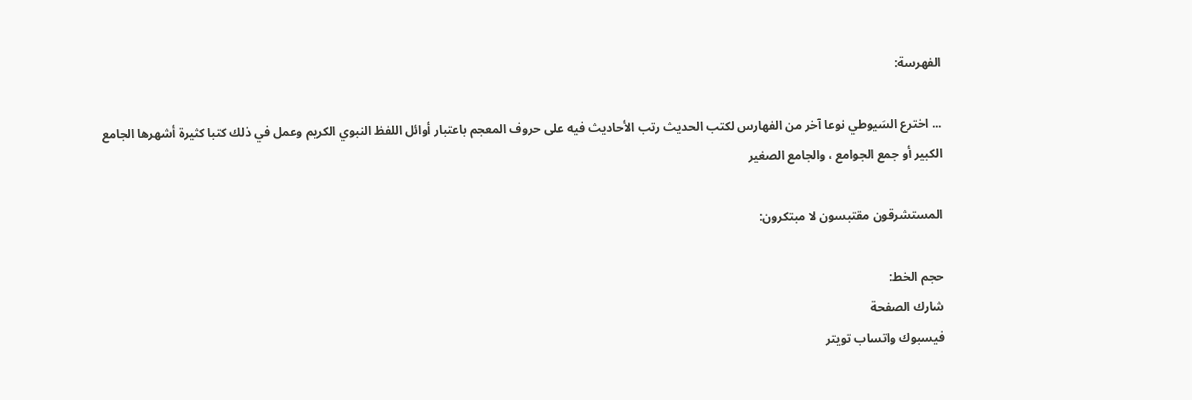الفهرسة:

... اخترع السَيوطي نوعا آخر من الفهارس لكتب الحديث رتب الأحاديث فيه على حروف المعجم باعتبار أوائل اللفظ النبوي الكريم وعمل في ذلك كتبا كثيرة أشهرها الجامع الكبير أو جمع الجوامع ، والجامع الصغير

المستشرقون مقتبسون لا مبتكرون:

حجم الخط:
شارك الصفحة
فيسبوك واتساب تويتر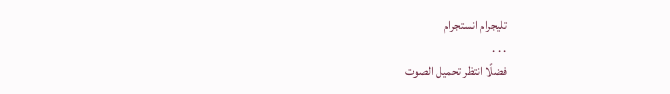تليجرام انستجرام
. . .
فضلًا انتظر تحميل الصوت